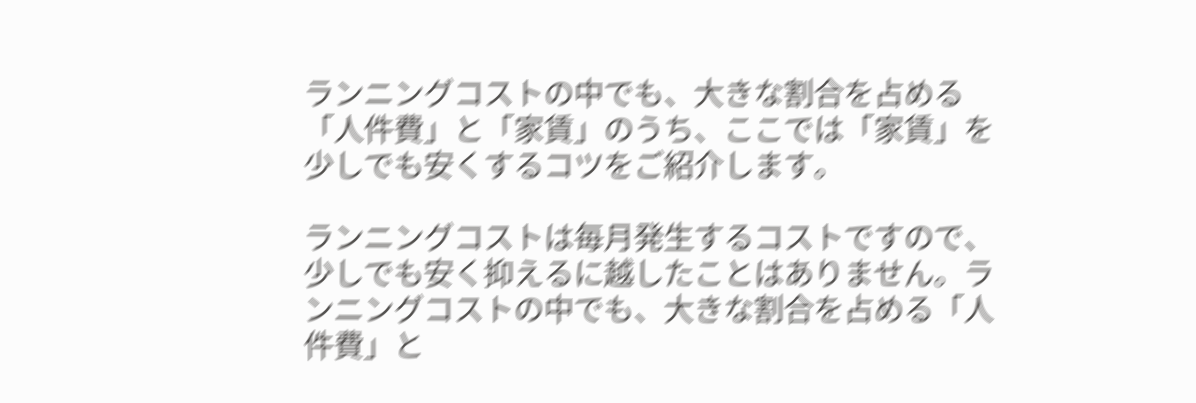ランニングコストの中でも、大きな割合を占める「人件費」と「家賃」のうち、ここでは「家賃」を少しでも安くするコツをご紹介します。

ランニングコストは毎月発生するコストですので、少しでも安く抑えるに越したことはありません。ランニングコストの中でも、大きな割合を占める「人件費」と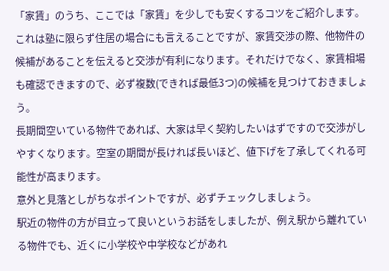「家賃」のうち、ここでは「家賃」を少しでも安くするコツをご紹介します。
これは塾に限らず住居の場合にも言えることですが、家賃交渉の際、他物件の候補があることを伝えると交渉が有利になります。それだけでなく、家賃相場も確認できますので、必ず複数(できれば最低3つ)の候補を見つけておきましょう。
長期間空いている物件であれば、大家は早く契約したいはずですので交渉がしやすくなります。空室の期間が長ければ長いほど、値下げを了承してくれる可能性が高まります。
意外と見落としがちなポイントですが、必ずチェックしましょう。
駅近の物件の方が目立って良いというお話をしましたが、例え駅から離れている物件でも、近くに小学校や中学校などがあれ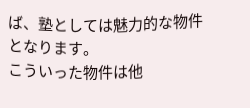ば、塾としては魅力的な物件となります。
こういった物件は他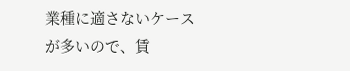業種に適さないケースが多いので、賃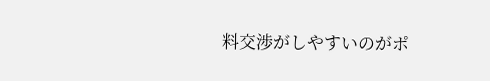料交渉がしやすいのがポ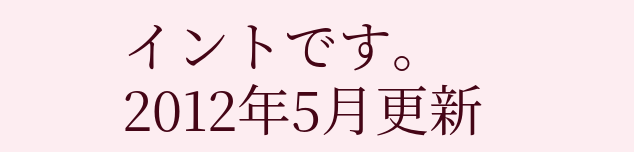イントです。
2012年5月更新